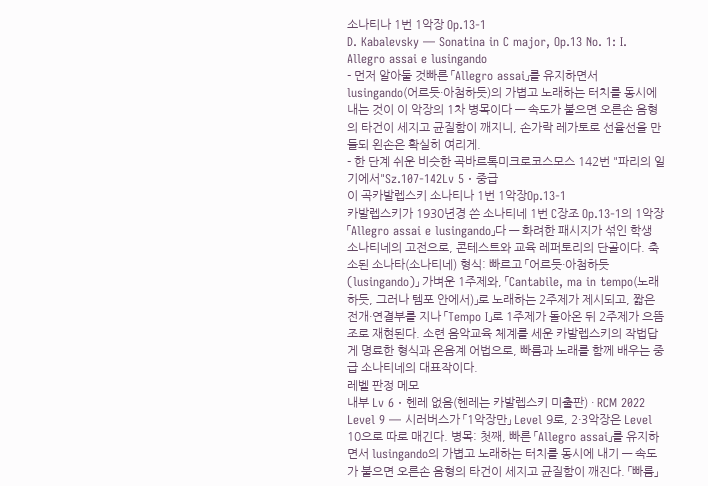소나티나 1번 1악장 Op.13-1
D. Kabalevsky — Sonatina in C major, Op.13 No. 1: I. Allegro assai e lusingando
- 먼저 알아둘 것빠른 「Allegro assai」를 유지하면서 lusingando(어르듯·아첨하듯)의 가볍고 노래하는 터치를 동시에 내는 것이 이 악장의 1차 병목이다 — 속도가 붙으면 오른손 음형의 타건이 세지고 균질함이 깨지니, 손가락 레가토로 선율선을 만들되 왼손은 확실히 여리게.
- 한 단계 쉬운 비슷한 곡바르톡미크로코스모스 142번 "파리의 일기에서"Sz.107-142Lv 5 · 중급
이 곡카발렙스키 소나티나 1번 1악장Op.13-1
카발렙스키가 1930년경 쓴 소나티네 1번 C장조 Op.13-1의 1악장 「Allegro assai e lusingando」다 — 화려한 패시지가 섞인 학생 소나티네의 고전으로, 콘테스트와 교육 레퍼토리의 단골이다. 축소된 소나타(소나티네) 형식: 빠르고 「어르듯·아첨하듯(lusingando)」 가벼운 1주제와, 「Cantabile, ma in tempo(노래하듯, 그러나 템포 안에서)」로 노래하는 2주제가 제시되고, 짧은 전개·연결부를 지나 「Tempo I」로 1주제가 돌아온 뒤 2주제가 으뜸조로 재현된다. 소련 음악교육 체계를 세운 카발렙스키의 작법답게 명료한 형식과 온음계 어법으로, 빠름과 노래를 함께 배우는 중급 소나티네의 대표작이다.
레벨 판정 메모
내부 Lv 6 · 헨레 없음(헨레는 카발렙스키 미출판) · RCM 2022 Level 9 — 시러버스가 「1악장만」 Level 9로, 2·3악장은 Level 10으로 따로 매긴다. 병목: 첫째, 빠른 「Allegro assai」를 유지하면서 lusingando의 가볍고 노래하는 터치를 동시에 내기 — 속도가 붙으면 오른손 음형의 타건이 세지고 균질함이 깨진다. 「빠름」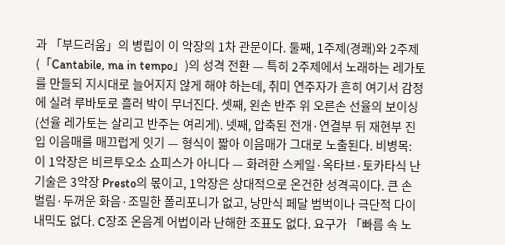과 「부드러움」의 병립이 이 악장의 1차 관문이다. 둘째, 1주제(경쾌)와 2주제(「Cantabile, ma in tempo」)의 성격 전환 — 특히 2주제에서 노래하는 레가토를 만들되 지시대로 늘어지지 않게 해야 하는데, 취미 연주자가 흔히 여기서 감정에 실려 루바토로 흘러 박이 무너진다. 셋째, 왼손 반주 위 오른손 선율의 보이싱(선율 레가토는 살리고 반주는 여리게). 넷째, 압축된 전개·연결부 뒤 재현부 진입 이음매를 매끄럽게 잇기 — 형식이 짧아 이음매가 그대로 노출된다. 비병목: 이 1악장은 비르투오소 쇼피스가 아니다 — 화려한 스케일·옥타브·토카타식 난기술은 3악장 Presto의 몫이고, 1악장은 상대적으로 온건한 성격곡이다. 큰 손 벌림·두꺼운 화음·조밀한 폴리포니가 없고, 낭만식 페달 범벅이나 극단적 다이내믹도 없다. C장조 온음계 어법이라 난해한 조표도 없다. 요구가 「빠름 속 노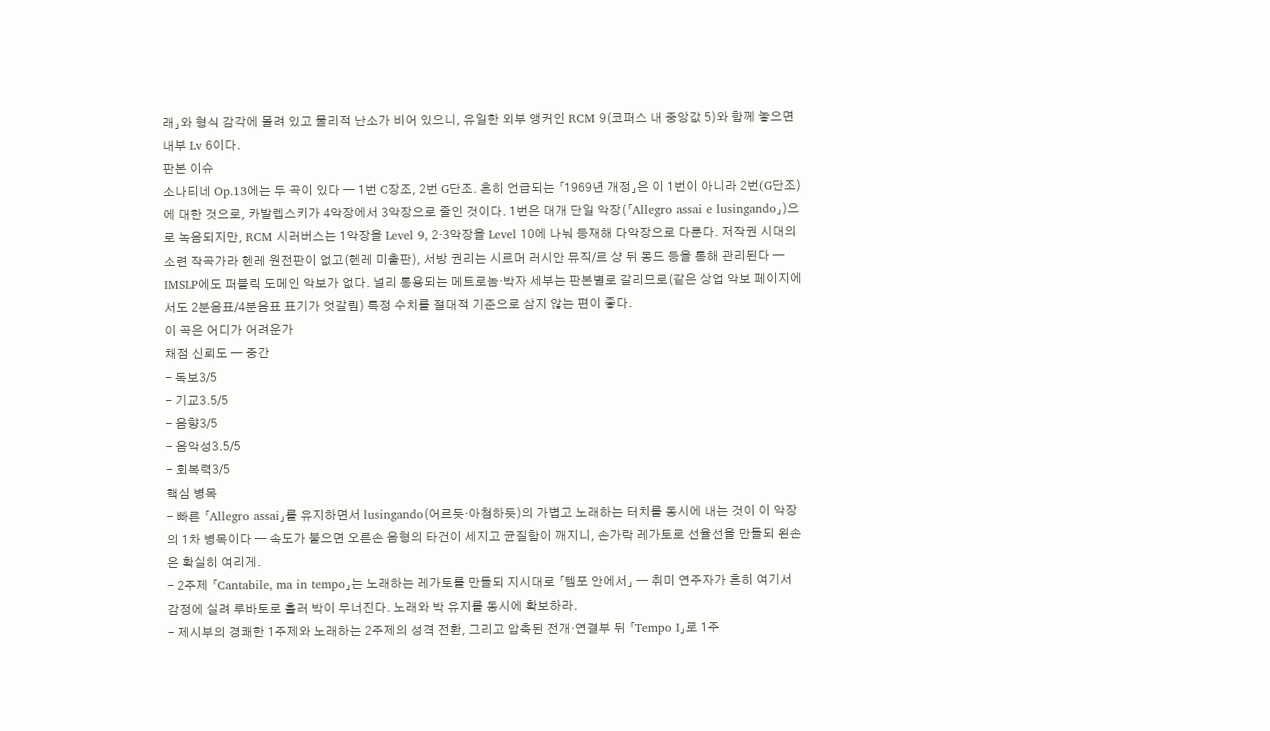래」와 형식 감각에 몰려 있고 물리적 난소가 비어 있으니, 유일한 외부 앵커인 RCM 9(코퍼스 내 중앙값 5)와 함께 놓으면 내부 Lv 6이다.
판본 이슈
소나티네 Op.13에는 두 곡이 있다 — 1번 C장조, 2번 G단조. 흔히 언급되는 「1969년 개정」은 이 1번이 아니라 2번(G단조)에 대한 것으로, 카발렙스키가 4악장에서 3악장으로 줄인 것이다. 1번은 대개 단일 악장(「Allegro assai e lusingando」)으로 녹음되지만, RCM 시러버스는 1악장을 Level 9, 2·3악장을 Level 10에 나눠 등재해 다악장으로 다룬다. 저작권 시대의 소련 작곡가라 헨레 원전판이 없고(헨레 미출판), 서방 권리는 시르머 러시안 뮤직/르 샹 뒤 몽드 등을 통해 관리된다 — IMSLP에도 퍼블릭 도메인 악보가 없다. 널리 통용되는 메트로놈·박자 세부는 판본별로 갈리므로(같은 상업 악보 페이지에서도 2분음표/4분음표 표기가 엇갈림) 특정 수치를 절대적 기준으로 삼지 않는 편이 좋다.
이 곡은 어디가 어려운가
채점 신뢰도 — 중간
- 독보3/5
- 기교3.5/5
- 음향3/5
- 음악성3.5/5
- 회복력3/5
핵심 병목
- 빠른 「Allegro assai」를 유지하면서 lusingando(어르듯·아첨하듯)의 가볍고 노래하는 터치를 동시에 내는 것이 이 악장의 1차 병목이다 — 속도가 붙으면 오른손 음형의 타건이 세지고 균질함이 깨지니, 손가락 레가토로 선율선을 만들되 왼손은 확실히 여리게.
- 2주제 「Cantabile, ma in tempo」는 노래하는 레가토를 만들되 지시대로 「템포 안에서」 — 취미 연주자가 흔히 여기서 감정에 실려 루바토로 흘러 박이 무너진다. 노래와 박 유지를 동시에 확보하라.
- 제시부의 경쾌한 1주제와 노래하는 2주제의 성격 전환, 그리고 압축된 전개·연결부 뒤 「Tempo I」로 1주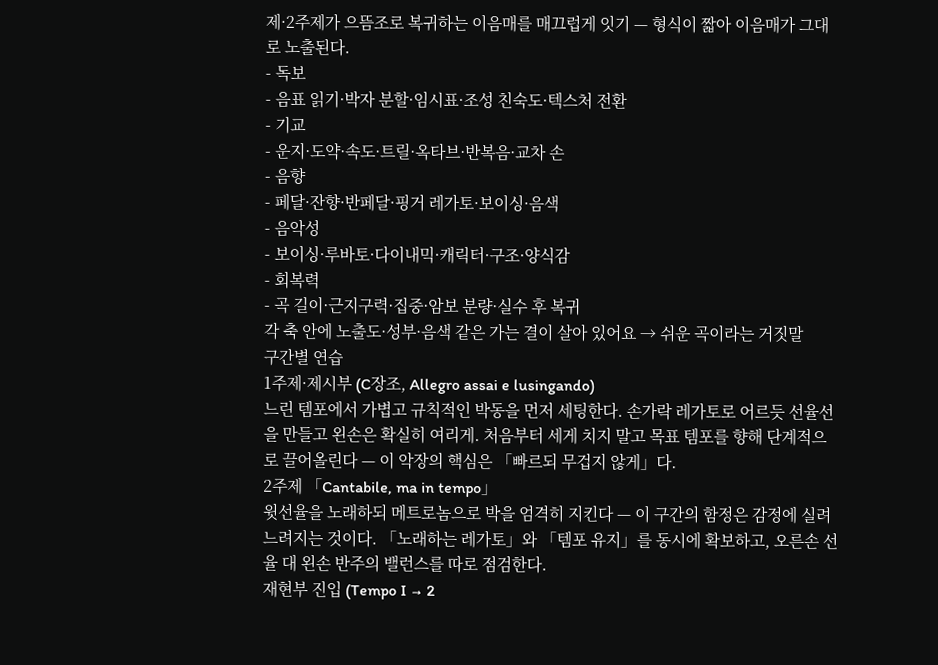제·2주제가 으뜸조로 복귀하는 이음매를 매끄럽게 잇기 — 형식이 짧아 이음매가 그대로 노출된다.
- 독보
- 음표 읽기·박자 분할·임시표·조성 친숙도·텍스처 전환
- 기교
- 운지·도약·속도·트릴·옥타브·반복음·교차 손
- 음향
- 페달·잔향·반페달·핑거 레가토·보이싱·음색
- 음악성
- 보이싱·루바토·다이내믹·캐릭터·구조·양식감
- 회복력
- 곡 길이·근지구력·집중·암보 분량·실수 후 복귀
각 축 안에 노출도·성부·음색 같은 가는 결이 살아 있어요 → 쉬운 곡이라는 거짓말
구간별 연습
1주제·제시부 (C장조, Allegro assai e lusingando)
느린 템포에서 가볍고 규칙적인 박동을 먼저 세팅한다. 손가락 레가토로 어르듯 선율선을 만들고 왼손은 확실히 여리게. 처음부터 세게 치지 말고 목표 템포를 향해 단계적으로 끌어올린다 — 이 악장의 핵심은 「빠르되 무겁지 않게」다.
2주제 「Cantabile, ma in tempo」
윗선율을 노래하되 메트로놈으로 박을 엄격히 지킨다 — 이 구간의 함정은 감정에 실려 느려지는 것이다. 「노래하는 레가토」와 「템포 유지」를 동시에 확보하고, 오른손 선율 대 왼손 반주의 밸런스를 따로 점검한다.
재현부 진입 (Tempo I → 2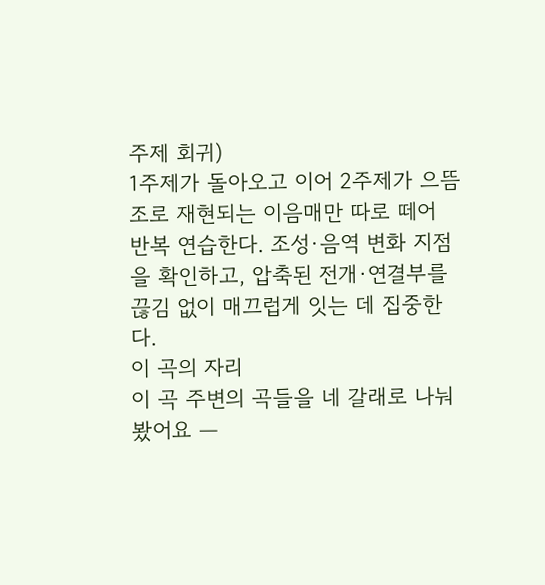주제 회귀)
1주제가 돌아오고 이어 2주제가 으뜸조로 재현되는 이음매만 따로 떼어 반복 연습한다. 조성·음역 변화 지점을 확인하고, 압축된 전개·연결부를 끊김 없이 매끄럽게 잇는 데 집중한다.
이 곡의 자리
이 곡 주변의 곡들을 네 갈래로 나눠 봤어요 —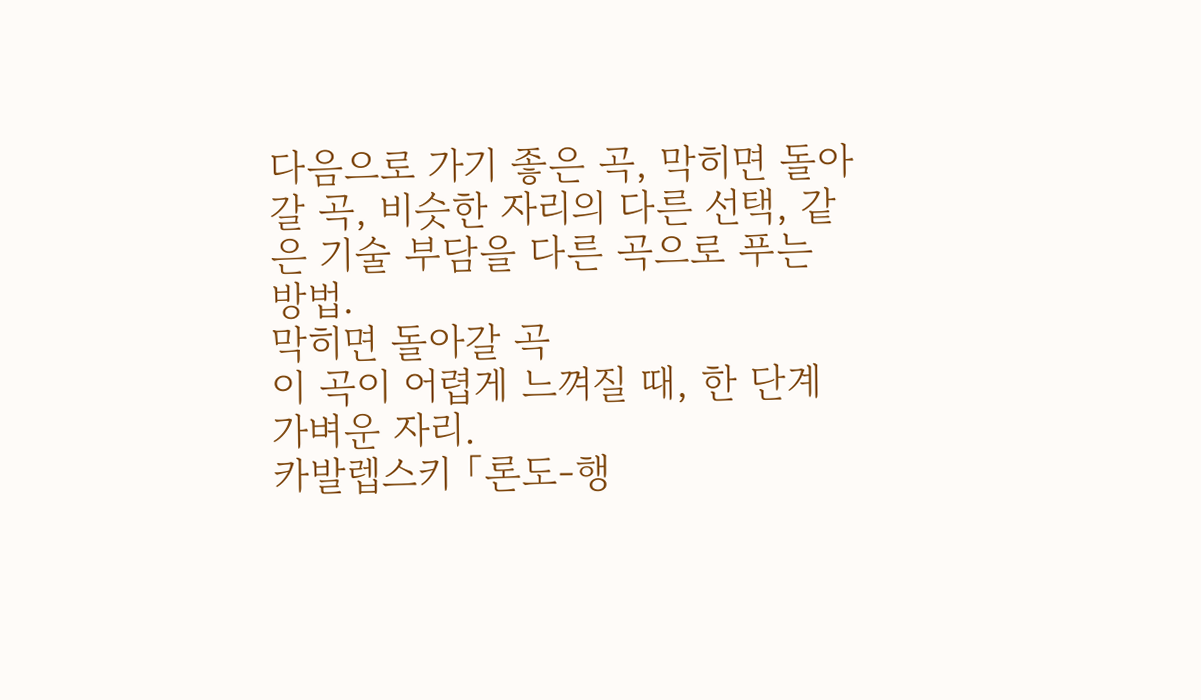다음으로 가기 좋은 곡, 막히면 돌아갈 곡, 비슷한 자리의 다른 선택, 같은 기술 부담을 다른 곡으로 푸는 방법.
막히면 돌아갈 곡
이 곡이 어렵게 느껴질 때, 한 단계 가벼운 자리.
카발렙스키 「론도-행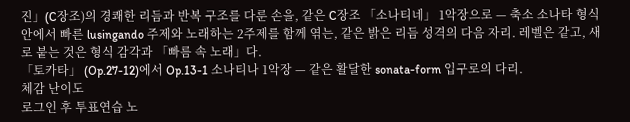진」(C장조)의 경쾌한 리듬과 반복 구조를 다룬 손을, 같은 C장조 「소나티네」 1악장으로 — 축소 소나타 형식 안에서 빠른 lusingando 주제와 노래하는 2주제를 함께 엮는, 같은 밝은 리듬 성격의 다음 자리. 레벨은 같고, 새로 붙는 것은 형식 감각과 「빠름 속 노래」다.
「토카타」 (Op.27-12)에서 Op.13-1 소나티나 1악장 — 같은 활달한 sonata-form 입구로의 다리.
체감 난이도
로그인 후 투표연습 노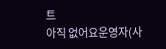트
아직 없어요운영자(사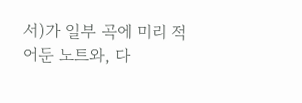서)가 일부 곡에 미리 적어둔 노트와, 다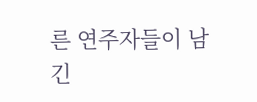른 연주자들이 남긴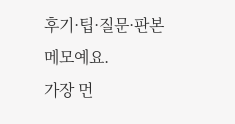후기·팁·질문·판본 메모예요.
가장 먼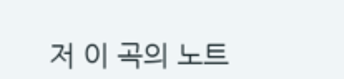저 이 곡의 노트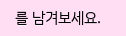를 남겨보세요.